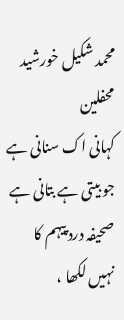محمد شکیل خورشید
محفلین
کہانی اک سنانی ہے
جو بیتی ہے بتانی ہے
صحیفہ درد پیہم کا
نہیں لکھا ،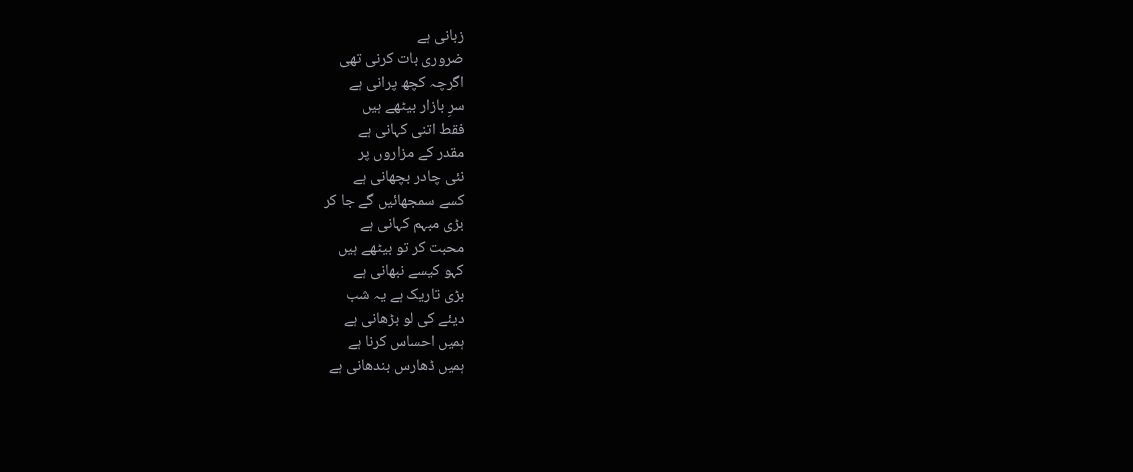زبانی ہے
ضروری بات کرنی تھی
اگرچہ کچھ پرانی ہے
سرِ بازار بیٹھے ہیں
فقط اتنی کہانی ہے
مقدر کے مزاروں پر
نئی چادر بچھانی ہے
کسے سمجھائیں گے جا کر
بڑی مبہم کہانی ہے
محبت کر تو بیٹھے ہیں
کہو کیسے نبھانی ہے
بڑی تاریک ہے یہ شب
دیئے کی لو بڑھانی ہے
ہمیں احساس کرنا ہے
ہمیں ڈھارس بندھانی ہے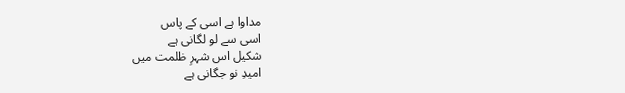مداوا ہے اسی کے پاس
اسی سے لو لگانی ہے
شکیل اس شہرِ ظلمت میں
امیدِ نو جگانی ہے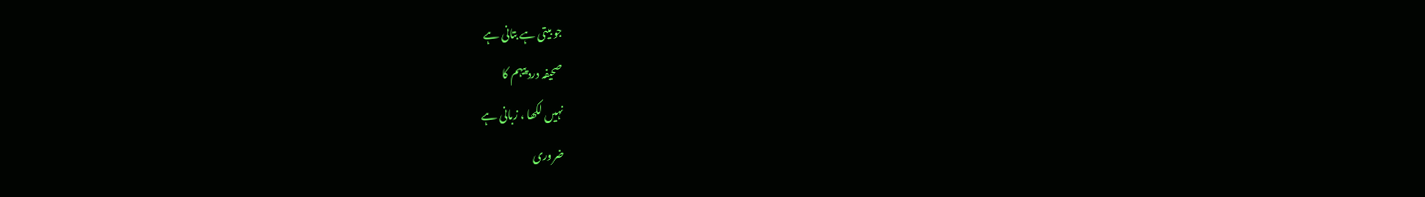جو بیتی ہے بتانی ہے
صحیفہ درد پیہم کا
نہیں لکھا ، زبانی ہے
ضروری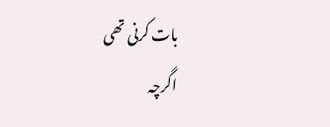بات کرنی تھی
اگرچہ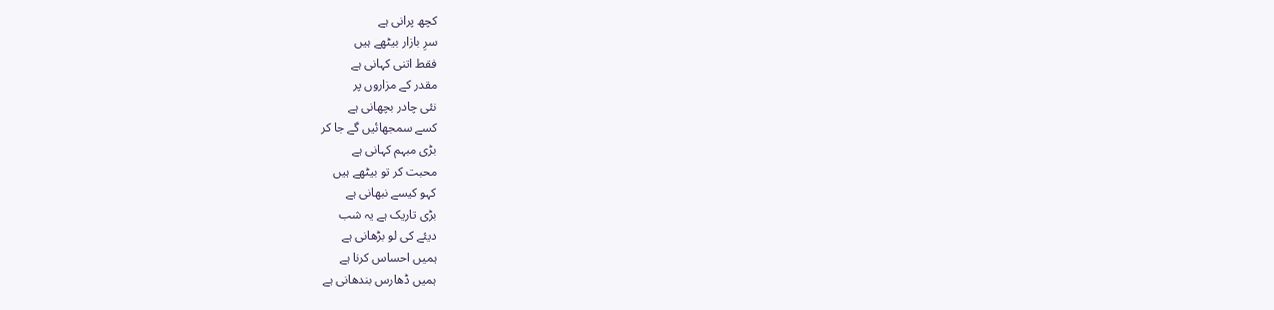کچھ پرانی ہے
سرِ بازار بیٹھے ہیں
فقط اتنی کہانی ہے
مقدر کے مزاروں پر
نئی چادر بچھانی ہے
کسے سمجھائیں گے جا کر
بڑی مبہم کہانی ہے
محبت کر تو بیٹھے ہیں
کہو کیسے نبھانی ہے
بڑی تاریک ہے یہ شب
دیئے کی لو بڑھانی ہے
ہمیں احساس کرنا ہے
ہمیں ڈھارس بندھانی ہے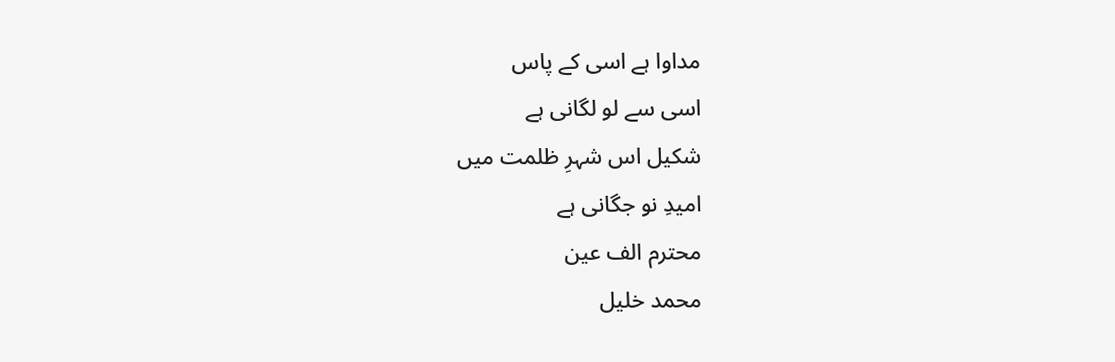مداوا ہے اسی کے پاس
اسی سے لو لگانی ہے
شکیل اس شہرِ ظلمت میں
امیدِ نو جگانی ہے
محترم الف عین
محمد خلیل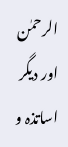الرحمٰن
اور دیگر اساتذہ و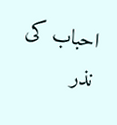احباب کی نذر